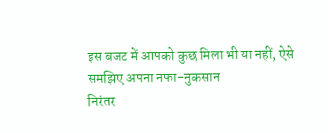इस बजट में आपको कुछ मिला भी या नहीं, ऐसे समझिए अपना नफा-नुकसान
निरंतर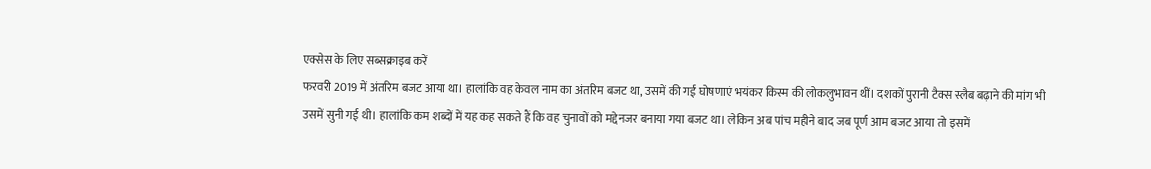एक्सेस के लिए सब्सक्राइब करें
फरवरी 2019 में अंतरिम बजट आया था। हालांकि वह केवल नाम का अंतरिम बजट था, उसमें की गईं घोषणाएं भयंकर किस्म की लोकलुभावन थीं। दशकों पुरानी टैक्स स्लैब बढ़ाने की मांग भी उसमें सुनी गई थी। हालांकि कम शब्दों में यह कह सकते हैं कि वह चुनावों को मद्देनजर बनाया गया बजट था। लेकिन अब पांच महीने बाद जब पूर्ण आम बजट आया तो इसमें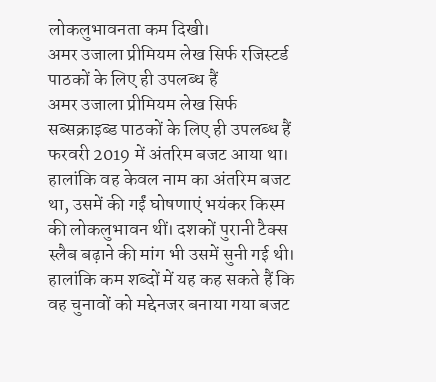लोकलुभावनता कम दिखी।
अमर उजाला प्रीमियम लेख सिर्फ रजिस्टर्ड पाठकों के लिए ही उपलब्ध हैं
अमर उजाला प्रीमियम लेख सिर्फ सब्सक्राइब्ड पाठकों के लिए ही उपलब्ध हैं
फरवरी 2019 में अंतरिम बजट आया था। हालांकि वह केवल नाम का अंतरिम बजट था, उसमें की गईं घोषणाएं भयंकर किस्म की लोकलुभावन थीं। दशकों पुरानी टैक्स स्लैब बढ़ाने की मांग भी उसमें सुनी गई थी। हालांकि कम शब्दों में यह कह सकते हैं कि वह चुनावों को मद्देनजर बनाया गया बजट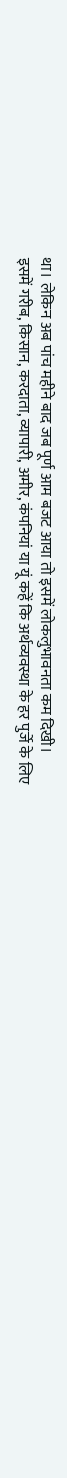था। लेकिन अब पांच महीने बाद जब पूर्ण आम बजट आया तो इसमें लोकलुभावनता कम दिखी।
इसमें गरीब, किसान, करदाता, व्यापारी, अमीर, कंपनियां या यूं कहें कि अर्थव्यवस्था के हर पुर्जे के लिए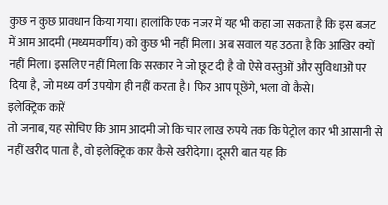कुछ न कुछ प्रावधान किया गया। हालांकि एक नजर में यह भी कहा जा सकता है कि इस बजट में आम आदमी (मध्यमवर्गीय) को कुछ भी नहीं मिला। अब सवाल यह उठता है कि आखिर क्यों नहीं मिला। इसलिए नहीं मिला कि सरकार ने जो छूट दी है वो ऐसे वस्तुओं और सुविधाओं पर दिया है, जो मध्य वर्ग उपयोग ही नहीं करता है। फिर आप पूछेंगे, भला वो कैसे।
इलेक्ट्रिक कारें
तो जनाब, यह सोचिए कि आम आदमी जो कि चार लाख रुपये तक कि पेट्रोल कार भी आसानी से नहीं खरीद पाता है, वो इलेक्ट्रिक कार कैसे खरीदेगा। दूसरी बात यह कि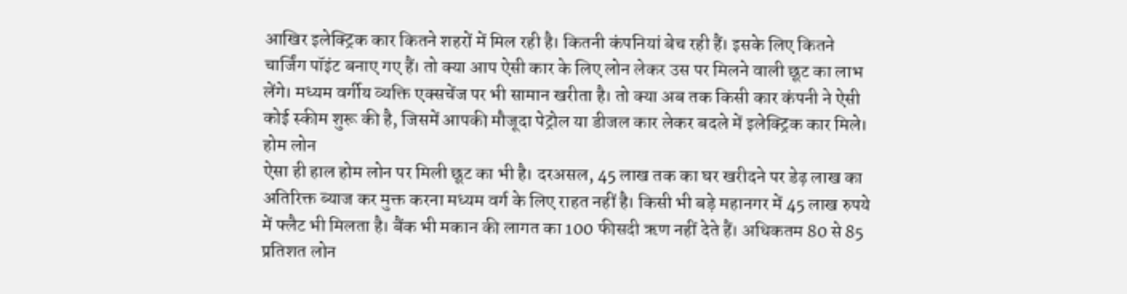आखिर इलेक्ट्रिक कार कितने शहरों में मिल रही है। कितनी कंपनियां बेच रही हैं। इसके लिए कितने चार्जिंग पॉइंट बनाए गए हैं। तो क्या आप ऐसी कार के लिए लोन लेकर उस पर मिलने वाली छूट का लाभ लेंगे। मध्यम वर्गीय व्यक्ति एक्सचेंज पर भी सामान खरीता है। तो क्या अब तक किसी कार कंपनी ने ऐसी कोई स्कीम शुरू की है, जिसमें आपकी मौजूदा पेट्रोल या डीजल कार लेकर बदले में इलेक्ट्रिक कार मिले।
होम लोन
ऐसा ही हाल होम लोन पर मिली छूट का भी है। दरअसल, 45 लाख तक का घर खरीदने पर डेढ़ लाख का अतिरिक्त ब्याज कर मुक्त करना मध्यम वर्ग के लिए राहत नहीं है। किसी भी बड़े महानगर में 45 लाख रुपये में फ्लैट भी मिलता है। बैंक भी मकान की लागत का 100 फीसदी ऋण नहीं देते हैं। अधिकतम 80 से 85 प्रतिशत लोन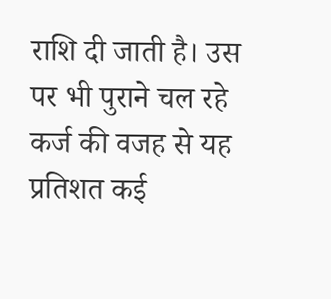राशि दी जाती है। उस पर भी पुराने चल रहे कर्ज की वजह से यह प्रतिशत कई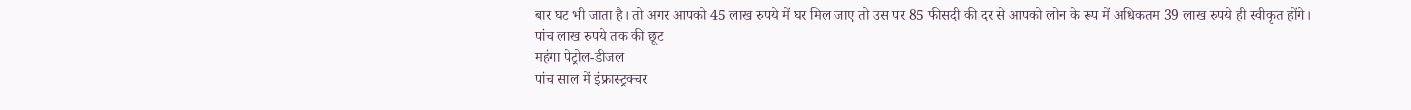बार घट भी जाता है। तो अगर आपको 45 लाख रुपये में घर मिल जाए तो उस पर 85 फीसदी की दर से आपको लोन के रूप में अधिकतम 39 लाख रुपये ही स्वीकृत होंगे।
पांच लाख रुपये तक की छूट
महंगा पेट्रोल-डीजल
पांच साल में इंफ्रास्ट्रक्चर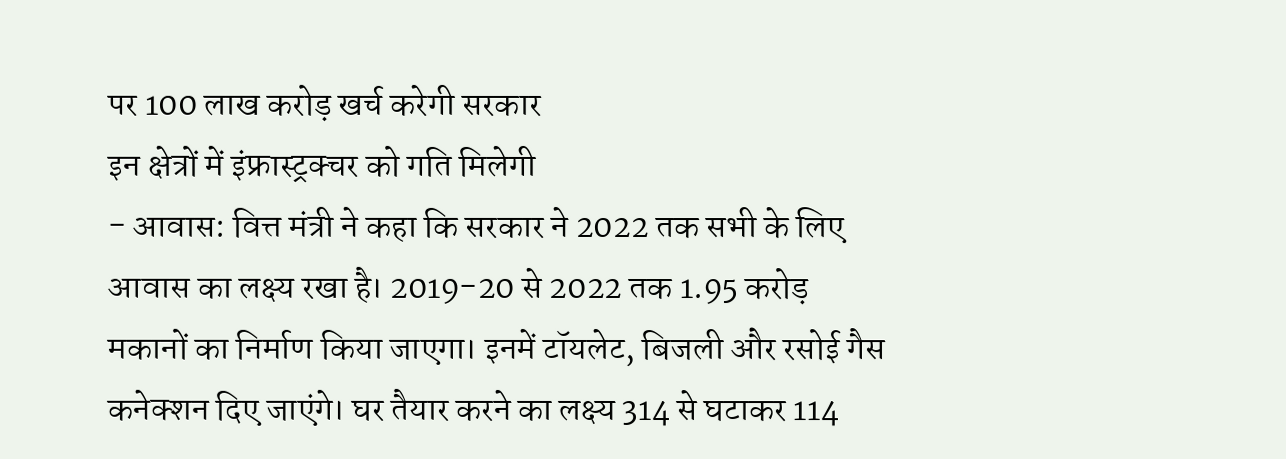पर 100 लाख करोड़ खर्च करेगी सरकार
इन क्षेत्रों में इंफ्रास्ट्रक्चर को गति मिलेगी
- आवास: वित्त मंत्री ने कहा कि सरकार ने 2022 तक सभी के लिए आवास का लक्ष्य रखा है। 2019-20 से 2022 तक 1.95 करोड़ मकानों का निर्माण किया जाएगा। इनमें टॉयलेट, बिजली और रसोई गैस कनेक्शन दिए जाएंगे। घर तैयार करने का लक्ष्य 314 से घटाकर 114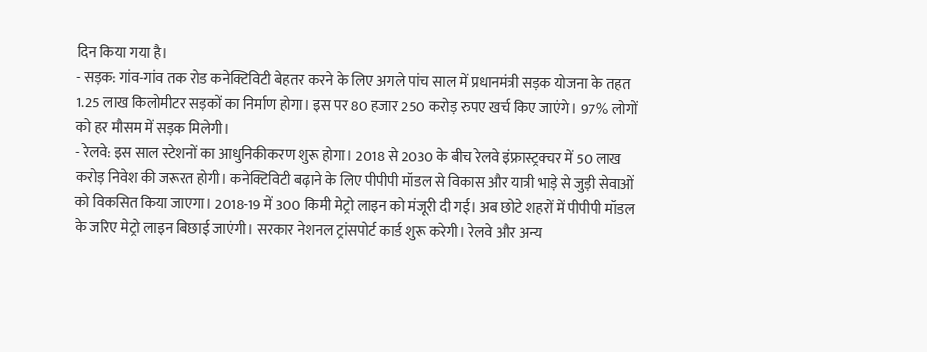दिन किया गया है।
- सड़क: गांव-गांव तक रोड कनेक्टिविटी बेहतर करने के लिए अगले पांच साल में प्रधानमंत्री सड़क योजना के तहत 1.25 लाख किलोमीटर सड़कों का निर्माण होगा। इस पर 80 हजार 250 करोड़ रुपए खर्च किए जाएंगे। 97% लोगों को हर मौसम में सड़क मिलेगी।
- रेलवे: इस साल स्टेशनों का आधुनिकीकरण शुरू होगा। 2018 से 2030 के बीच रेलवे इंफ्रास्ट्रक्चर में 50 लाख करोड़ निवेश की जरूरत होगी। कनेक्टिविटी बढ़ाने के लिए पीपीपी मॉडल से विकास और यात्री भाड़े से जुड़ी सेवाओं को विकसित किया जाएगा। 2018-19 में 300 किमी मेट्रो लाइन को मंजूरी दी गई। अब छोटे शहरों में पीपीपी मॉडल के जरिए मेट्रो लाइन बिछाई जाएंगी। सरकार नेशनल ट्रांसपोर्ट कार्ड शुरू करेगी। रेलवे और अन्य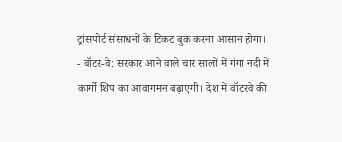ट्रांसपोर्ट संसाधनों के टिकट बुक करना आसान होगा।
- वॉटर-वे: सरकार आने वाले चार सालों में गंगा नदी में कार्गो शिप का आवागमन बढ़ाएगी। देश में वॉटरवे की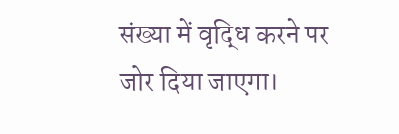संख्या में वृद्धि करने पर जोर दिया जाएगा।